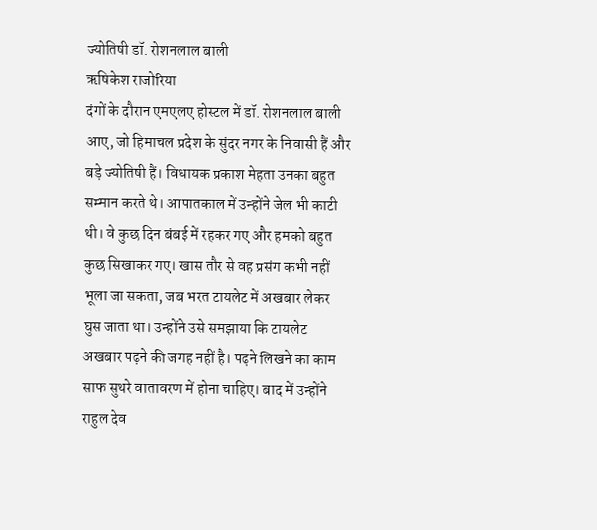ज्योतिषी डॉ. रोशनलाल बाली
ऋषिकेश राजोरिया
दंगों के दौरान एमएलए होस्टल में डॉ. रोशनलाल बाली आए, जो हिमाचल प्रदेश के सुंदर नगर के निवासी हैं और बड़े ज्योतिषी हैं। विधायक प्रकाश मेहता उनका बहुत सम्मान करते थे। आपातकाल में उन्होंने जेल भी काटी थी। वे कुछ दिन बंबई में रहकर गए और हमको बहुत कुछ सिखाकर गए। खास तौर से वह प्रसंग कभी नहीं भूला जा सकता, जब भरत टायलेट में अखबार लेकर घुस जाता था। उन्होंने उसे समझाया कि टायलेट अखबार पढ़ने की जगह नहीं है। पढ़ने लिखने का काम साफ सुथरे वातावरण में होना चाहिए। बाद में उन्होंने राहुल देव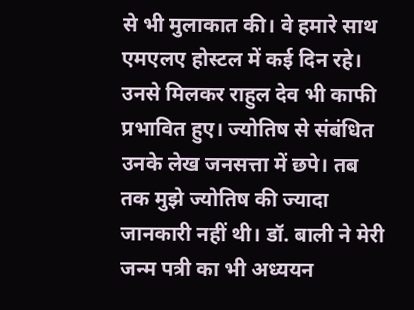से भी मुलाकात की। वे हमारे साथ एमएलए होस्टल में कई दिन रहे। उनसे मिलकर राहुल देव भी काफी प्रभावित हुए। ज्योतिष से संबंधित उनके लेख जनसत्ता में छपे। तब तक मुझे ज्योतिष की ज्यादा जानकारी नहीं थी। डॉ. बाली ने मेरी जन्म पत्री का भी अध्ययन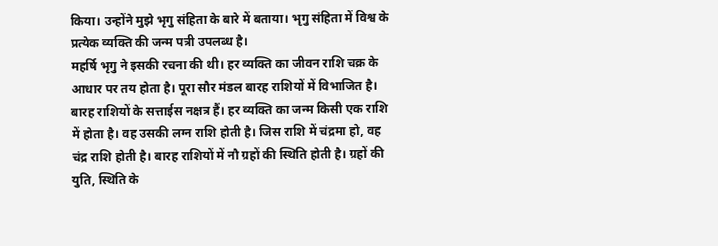किया। उन्होंने मुझे भृगु संहिता के बारे में बताया। भृगु संहिता में विश्व के प्रत्येक व्यक्ति की जन्म पत्री उपलब्ध है।
महर्षि भृगु ने इसकी रचना की थी। हर व्यक्ति का जीवन राशि चक्र के आधार पर तय होता है। पूरा सौर मंडल बारह राशियों में विभाजित है। बारह राशियों के सत्ताईस नक्षत्र हैं। हर व्यक्ति का जन्म किसी एक राशि में होता है। वह उसकी लग्न राशि होती है। जिस राशि में चंद्रमा हो, वह चंद्र राशि होती है। बारह राशियों में नौ ग्रहों की स्थिति होती है। ग्रहों की युति, स्थिति के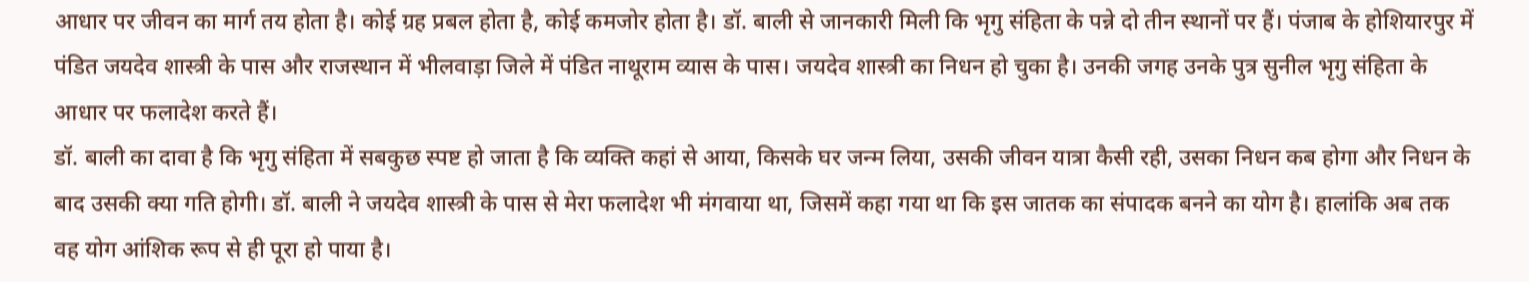आधार पर जीवन का मार्ग तय होता है। कोई ग्रह प्रबल होता है, कोई कमजोर होता है। डॉ. बाली से जानकारी मिली कि भृगु संहिता के पन्ने दो तीन स्थानों पर हैं। पंजाब के होशियारपुर में पंडित जयदेव शास्त्री के पास और राजस्थान में भीलवाड़ा जिले में पंडित नाथूराम व्यास के पास। जयदेव शास्त्री का निधन हो चुका है। उनकी जगह उनके पुत्र सुनील भृगु संहिता के आधार पर फलादेश करते हैं।
डॉ. बाली का दावा है कि भृगु संहिता में सबकुछ स्पष्ट हो जाता है कि व्यक्ति कहां से आया, किसके घर जन्म लिया, उसकी जीवन यात्रा कैसी रही, उसका निधन कब होगा और निधन के बाद उसकी क्या गति होगी। डॉ. बाली ने जयदेव शास्त्री के पास से मेरा फलादेश भी मंगवाया था, जिसमें कहा गया था कि इस जातक का संपादक बनने का योग है। हालांकि अब तक वह योग आंशिक रूप से ही पूरा हो पाया है।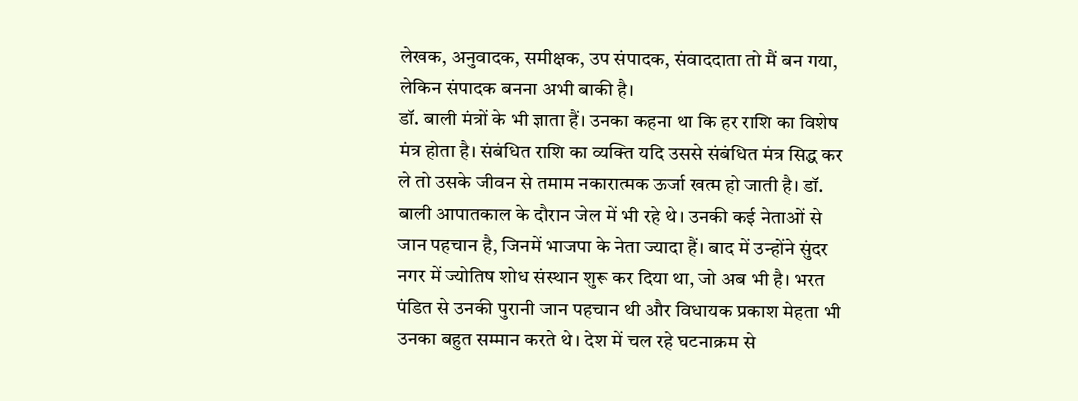लेखक, अनुवादक, समीक्षक, उप संपादक, संवाददाता तो मैं बन गया, लेकिन संपादक बनना अभी बाकी है।
डॉ. बाली मंत्रों के भी ज्ञाता हैं। उनका कहना था कि हर राशि का विशेष मंत्र होता है। संबंधित राशि का व्यक्ति यदि उससे संबंधित मंत्र सिद्ध कर ले तो उसके जीवन से तमाम नकारात्मक ऊर्जा खत्म हो जाती है। डॉ. बाली आपातकाल के दौरान जेल में भी रहे थे। उनकी कई नेताओं से जान पहचान है, जिनमें भाजपा के नेता ज्यादा हैं। बाद में उन्होंने सुंदर नगर में ज्योतिष शोध संस्थान शुरू कर दिया था, जो अब भी है। भरत पंडित से उनकी पुरानी जान पहचान थी और विधायक प्रकाश मेहता भी उनका बहुत सम्मान करते थे। देश में चल रहे घटनाक्रम से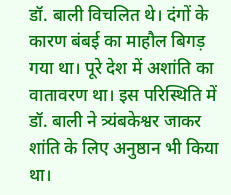डॉ. बाली विचलित थे। दंगों के कारण बंबई का माहौल बिगड़ गया था। पूरे देश में अशांति का वातावरण था। इस परिस्थिति में डॉ. बाली ने त्र्यंबकेश्वर जाकर शांति के लिए अनुष्ठान भी किया था।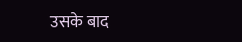उसके बाद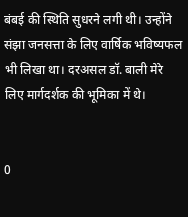बंबई की स्थिति सुधरने लगी थी। उन्होंने संझा जनसत्ता के लिए वार्षिक भविष्यफल भी लिखा था। दरअसल डॉ. बाली मेरे लिए मार्गदर्शक की भूमिका में थे।


0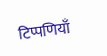टिप्पणियाँ